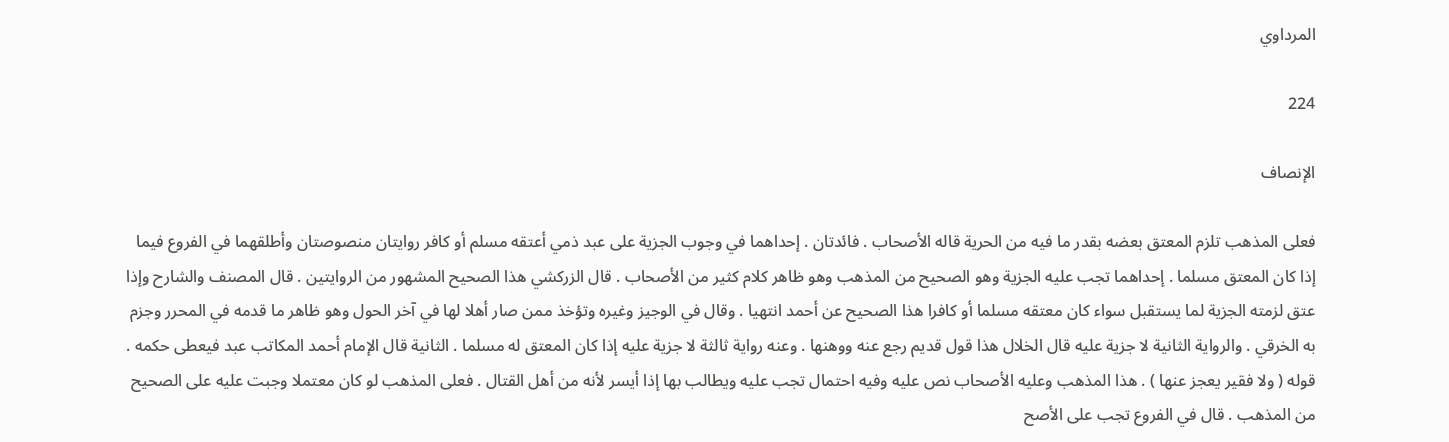المرداوي

224

الإنصاف

فعلى المذهب تلزم المعتق بعضه بقدر ما فيه من الحرية قاله الأصحاب . فائدتان . إحداهما في وجوب الجزية على عبد ذمي أعتقه مسلم أو كافر روايتان منصوصتان وأطلقهما في الفروع فيما إذا كان المعتق مسلما . إحداهما تجب عليه الجزية وهو الصحيح من المذهب وهو ظاهر كلام كثير من الأصحاب . قال الزركشي هذا الصحيح المشهور من الروايتين . قال المصنف والشارح وإذا عتق لزمته الجزية لما يستقبل سواء كان معتقه مسلما أو كافرا هذا الصحيح عن أحمد انتهيا . وقال في الوجيز وغيره وتؤخذ ممن صار أهلا لها في آخر الحول وهو ظاهر ما قدمه في المحرر وجزم به الخرقي . والرواية الثانية لا جزية عليه قال الخلال هذا قول قديم رجع عنه ووهنها . وعنه رواية ثالثة لا جزية عليه إذا كان المعتق له مسلما . الثانية قال الإمام أحمد المكاتب عبد فيعطى حكمه . قوله ( ولا فقير يعجز عنها ) . هذا المذهب وعليه الأصحاب نص عليه وفيه احتمال تجب عليه ويطالب بها إذا أيسر لأنه من أهل القتال . فعلى المذهب لو كان معتملا وجبت عليه على الصحيح من المذهب . قال في الفروع تجب على الأصح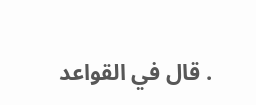. قال في القواعد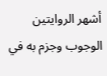أشهر الروايتين الوجوب وجزم به في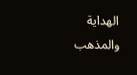الهداية والمذهب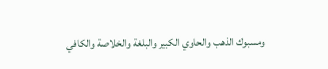ومسبوك الذهب والحاوي الكبير والبلغة والخلاصة والكافي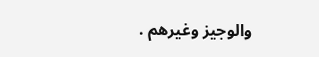والوجيز وغيرهم .